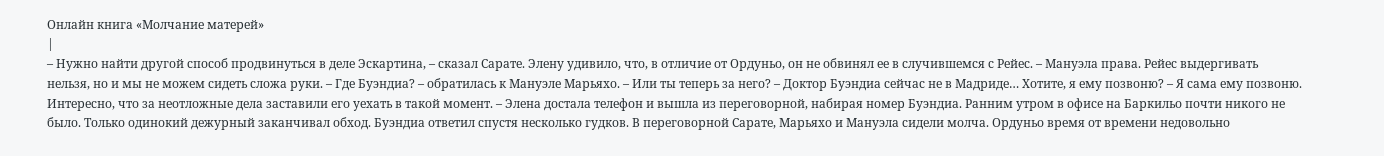Онлайн книга «Молчание матерей»
|
– Нужно найти другой способ продвинуться в деле Эскартина, – сказал Сарате. Элену удивило, что, в отличие от Ордуньо, он не обвинял ее в случившемся с Рейес. – Мануэла права. Рейес выдергивать нельзя, но и мы не можем сидеть сложа руки. – Где Буэндиа? – обратилась к Мануэле Марьяхо. – Или ты теперь за него? – Доктор Буэндиа сейчас не в Мадриде… Хотите, я ему позвоню? – Я сама ему позвоню. Интересно, что за неотложные дела заставили его уехать в такой момент. – Элена достала телефон и вышла из переговорной, набирая номер Буэндиа. Ранним утром в офисе на Баркильо почти никого не было. Только одинокий дежурный заканчивал обход. Буэндиа ответил спустя несколько гудков. В переговорной Сарате, Марьяхо и Мануэла сидели молча. Ордуньо время от времени недовольно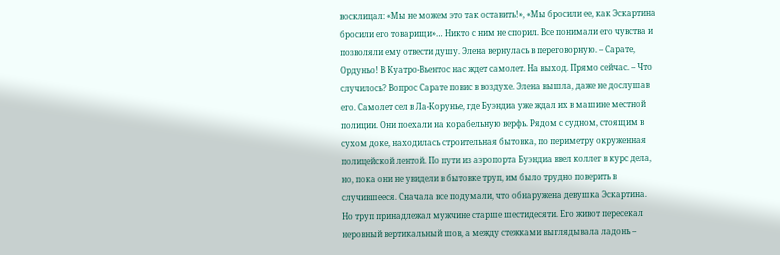восклицал: «Мы не можем это так оставить!», «Мы бросили ее, как Эскартина бросили его товарищи»… Никто с ним не спорил. Все понимали его чувства и позволяли ему отвести душу. Элена вернулась в переговорную. – Сарате, Ордуньо! В Куатро-Вьентос нас ждет самолет. На выход. Прямо сейчас. – Что случилось? Вопрос Сарате повис в воздухе. Элена вышла, даже не дослушав его. Самолет сел в Ла-Корунье, где Буэндиа уже ждал их в машине местной полиции. Они поехали на корабельную верфь. Рядом с судном, стоящим в сухом доке, находилась строительная бытовка, по периметру окруженная полицейской лентой. По пути из аэропорта Буэндиа ввел коллег в курс дела, но, пока они не увидели в бытовке труп, им было трудно поверить в случившееся. Сначала все подумали, что обнаружена девушка Эскартина. Но труп принадлежал мужчине старше шестидесяти. Его живот пересекал неровный вертикальный шов, а между стежками выглядывала ладонь –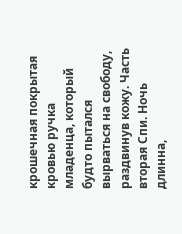крошечная покрытая кровью ручка младенца, который будто пытался вырваться на свободу, раздвинув кожу. Часть вторая Спи. Ночь длинна,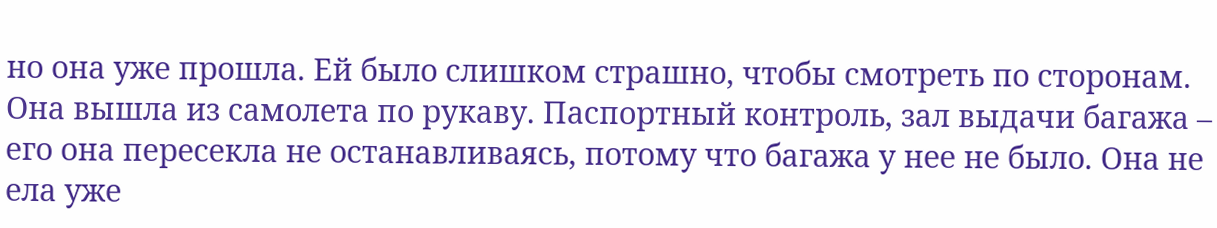но она уже прошла. Ей было слишком страшно, чтобы смотреть по сторонам. Она вышла из самолета по рукаву. Паспортный контроль, зал выдачи багажа – его она пересекла не останавливаясь, потому что багажа у нее не было. Она не ела уже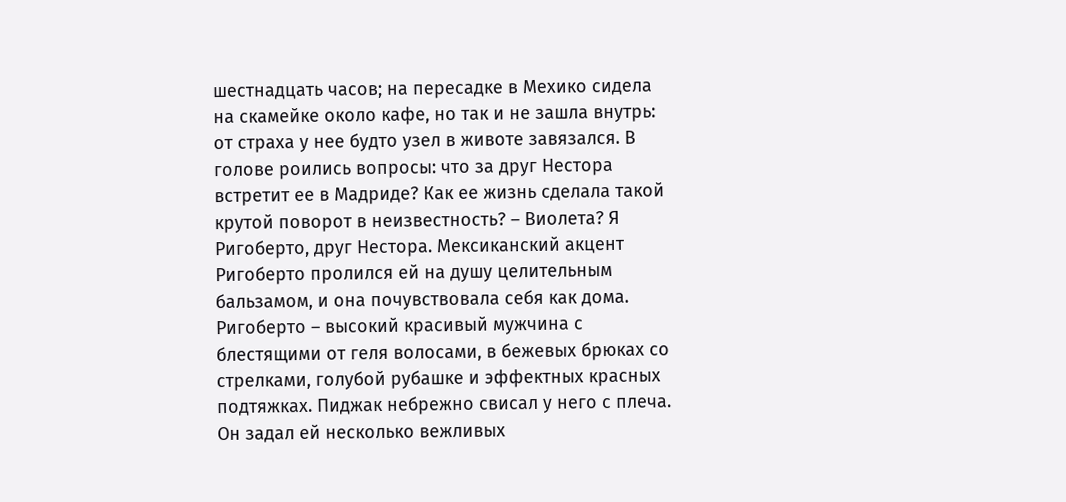шестнадцать часов; на пересадке в Мехико сидела на скамейке около кафе, но так и не зашла внутрь: от страха у нее будто узел в животе завязался. В голове роились вопросы: что за друг Нестора встретит ее в Мадриде? Как ее жизнь сделала такой крутой поворот в неизвестность? – Виолета? Я Ригоберто, друг Нестора. Мексиканский акцент Ригоберто пролился ей на душу целительным бальзамом, и она почувствовала себя как дома. Ригоберто – высокий красивый мужчина с блестящими от геля волосами, в бежевых брюках со стрелками, голубой рубашке и эффектных красных подтяжках. Пиджак небрежно свисал у него с плеча. Он задал ей несколько вежливых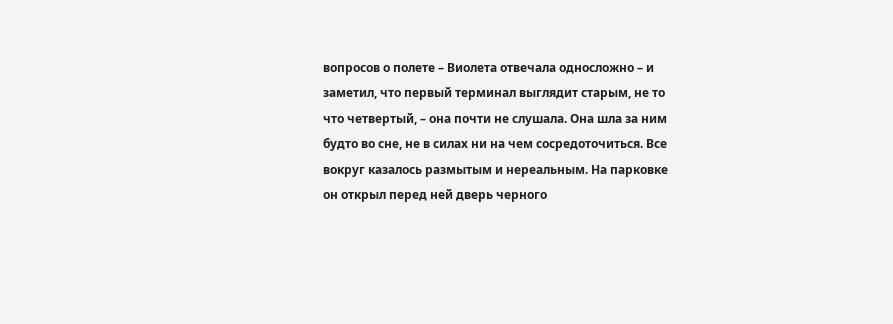вопросов о полете – Виолета отвечала односложно – и заметил, что первый терминал выглядит старым, не то что четвертый, – она почти не слушала. Она шла за ним будто во сне, не в силах ни на чем сосредоточиться. Все вокруг казалось размытым и нереальным. На парковке он открыл перед ней дверь черного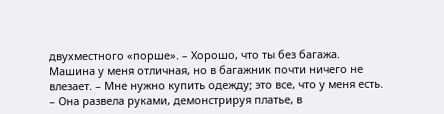двухместного «порше». – Хорошо, что ты без багажа. Машина у меня отличная, но в багажник почти ничего не влезает. – Мне нужно купить одежду; это все, что у меня есть. – Она развела руками, демонстрируя платье, в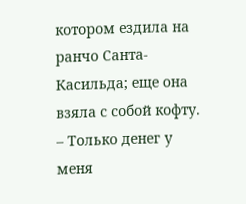котором ездила на ранчо Санта-Касильда; еще она взяла с собой кофту. – Только денег у меня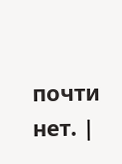почти нет. |